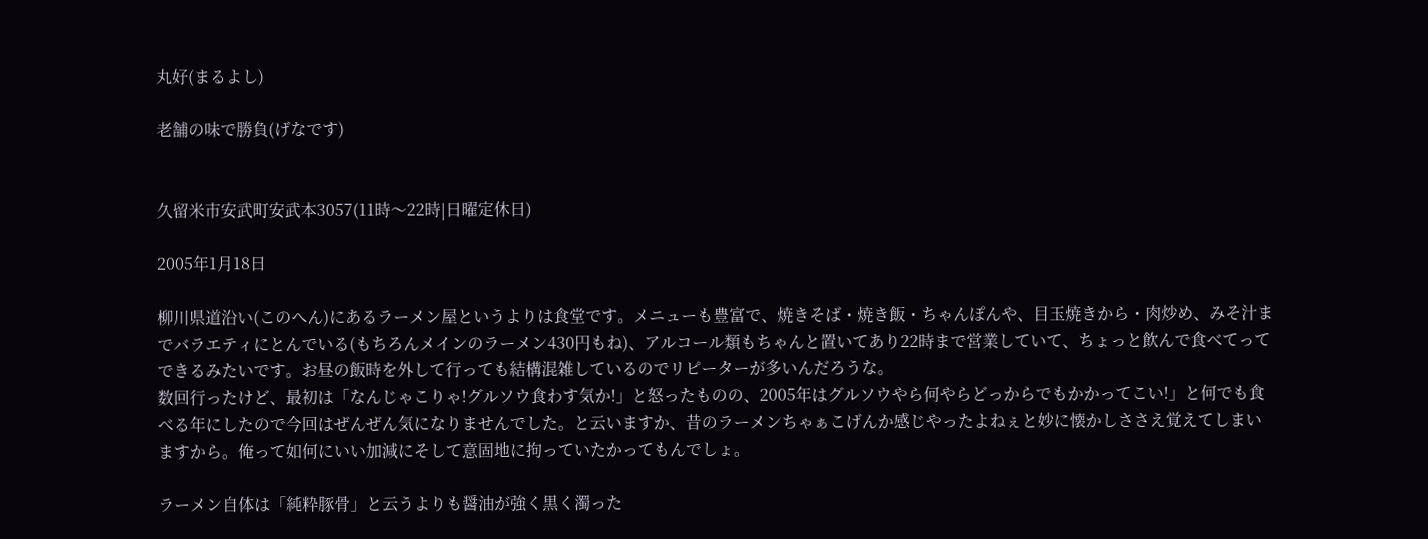丸好(まるよし)

老舗の味で勝負(げなです)


久留米市安武町安武本3057(11時〜22時|日曜定休日)

2005年1月18日

柳川県道沿い(このへん)にあるラーメン屋というよりは食堂です。メニューも豊富で、焼きそば・焼き飯・ちゃんぽんや、目玉焼きから・肉炒め、みそ汁までバラエティにとんでいる(もちろんメインのラーメン430円もね)、アルコール類もちゃんと置いてあり22時まで営業していて、ちょっと飲んで食べてってできるみたいです。お昼の飯時を外して行っても結構混雑しているのでリピーターが多いんだろうな。
数回行ったけど、最初は「なんじゃこりゃ!グルソウ食わす気か!」と怒ったものの、2005年はグルソウやら何やらどっからでもかかってこい!」と何でも食べる年にしたので今回はぜんぜん気になりませんでした。と云いますか、昔のラーメンちゃぁこげんか感じやったよねぇと妙に懐かしささえ覚えてしまいますから。俺って如何にいい加減にそして意固地に拘っていたかってもんでしょ。

ラーメン自体は「純粋豚骨」と云うよりも醤油が強く黒く濁った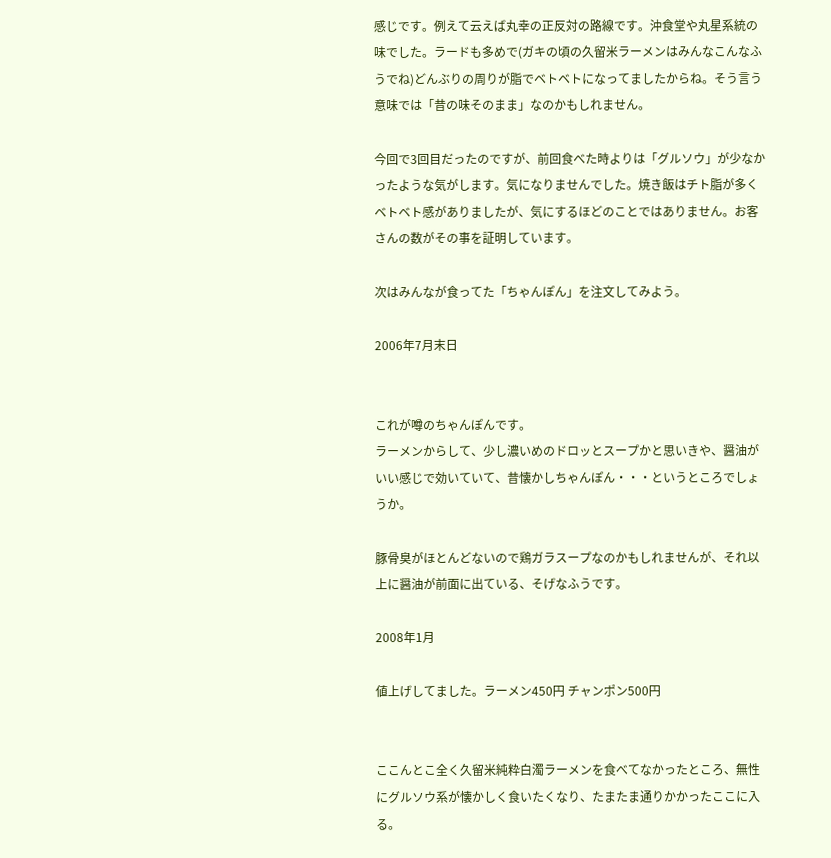感じです。例えて云えば丸幸の正反対の路線です。沖食堂や丸星系統の味でした。ラードも多めで(ガキの頃の久留米ラーメンはみんなこんなふうでね)どんぶりの周りが脂でベトベトになってましたからね。そう言う意味では「昔の味そのまま」なのかもしれません。

今回で3回目だったのですが、前回食べた時よりは「グルソウ」が少なかったような気がします。気になりませんでした。焼き飯はチト脂が多くベトベト感がありましたが、気にするほどのことではありません。お客さんの数がその事を証明しています。

次はみんなが食ってた「ちゃんぽん」を注文してみよう。

2006年7月末日


これが噂のちゃんぽんです。
ラーメンからして、少し濃いめのドロッとスープかと思いきや、醤油がいい感じで効いていて、昔懐かしちゃんぽん・・・というところでしょうか。

豚骨臭がほとんどないので鶏ガラスープなのかもしれませんが、それ以上に醤油が前面に出ている、そげなふうです。

2008年1月

値上げしてました。ラーメン450円 チャンポン500円


ここんとこ全く久留米純粋白濁ラーメンを食べてなかったところ、無性にグルソウ系が懐かしく食いたくなり、たまたま通りかかったここに入る。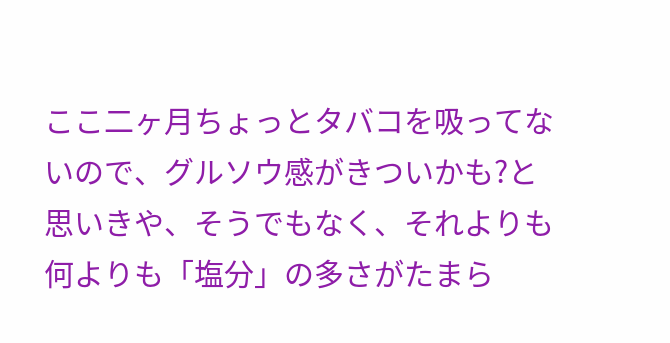ここ二ヶ月ちょっとタバコを吸ってないので、グルソウ感がきついかも?と思いきや、そうでもなく、それよりも何よりも「塩分」の多さがたまら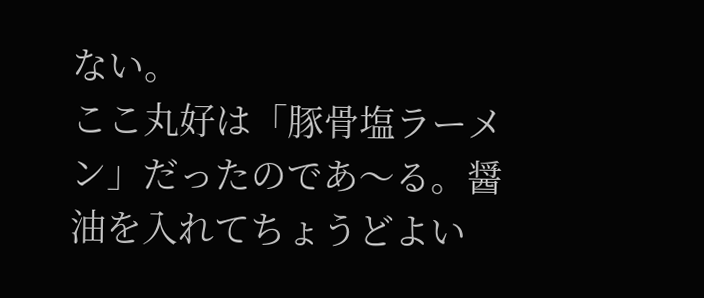ない。
ここ丸好は「豚骨塩ラーメン」だったのであ〜る。醤油を入れてちょうどよい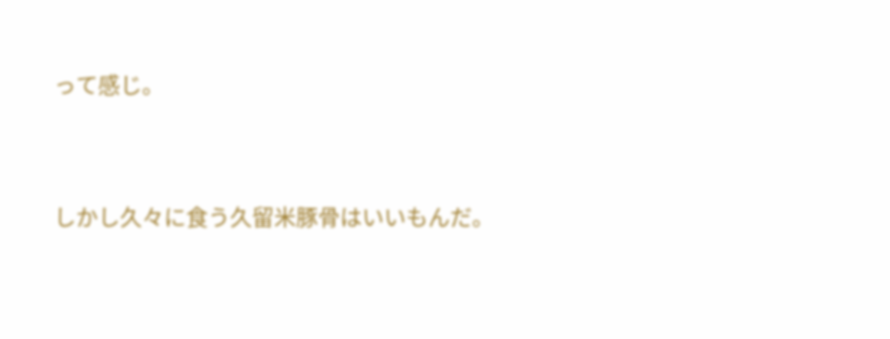って感じ。



しかし久々に食う久留米豚骨はいいもんだ。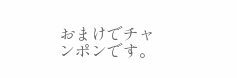おまけでチャンポンです。